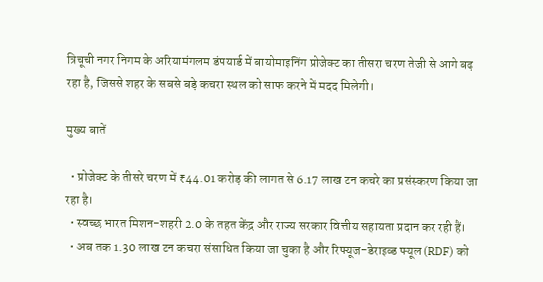त्रिचूची नगर निगम के अरियामंगलम डंपयार्ड में बायोमाइनिंग प्रोजेक्ट का तीसरा चरण तेजी से आगे बढ़ रहा है, जिससे शहर के सबसे बड़े कचरा स्थल को साफ करने में मदद मिलेगी।

मुख्य बातें

  • प्रोजेक्ट के तीसरे चरण में ₹44.01 करोड़ की लागत से 6.17 लाख टन कचरे का प्रसंस्करण किया जा रहा है।
  • स्वच्छ भारत मिशन-शहरी 2.0 के तहत केंद्र और राज्य सरकार वित्तीय सहायता प्रदान कर रही हैं।
  • अब तक 1.30 लाख टन कचरा संसाधित किया जा चुका है और रिफ्यूज-डेराइव्ड फ्यूल (RDF) को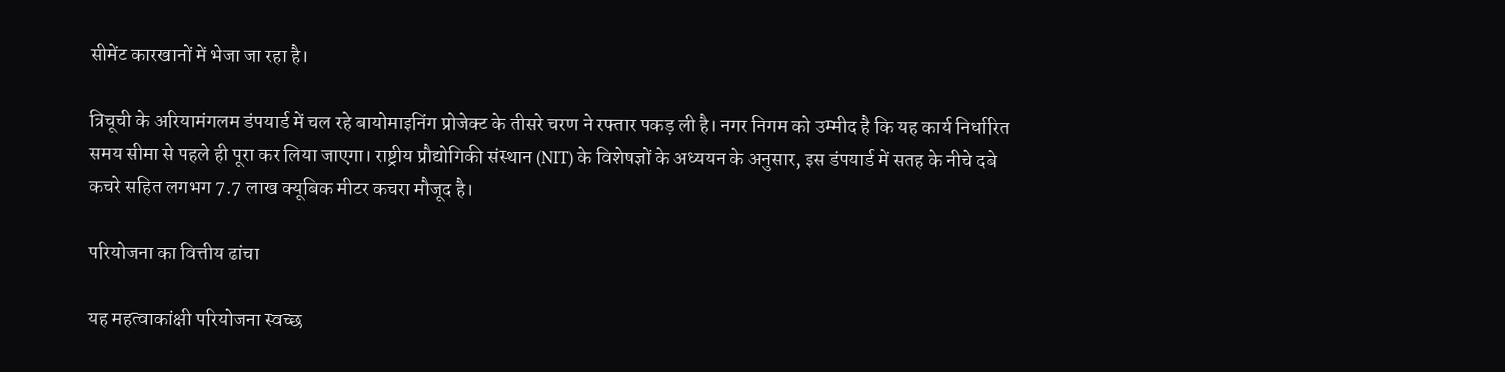सीमेंट कारखानों में भेजा जा रहा है।

त्रिचूची के अरियामंगलम डंपयार्ड में चल रहे बायोमाइनिंग प्रोजेक्ट के तीसरे चरण ने रफ्तार पकड़ ली है। नगर निगम को उम्मीद है कि यह कार्य निर्धारित समय सीमा से पहले ही पूरा कर लिया जाएगा। राष्ट्रीय प्रौद्योगिकी संस्थान (NIT) के विशेषज्ञों के अध्ययन के अनुसार, इस डंपयार्ड में सतह के नीचे दबे कचरे सहित लगभग 7.7 लाख क्यूबिक मीटर कचरा मौजूद है।

परियोजना का वित्तीय ढांचा

यह महत्वाकांक्षी परियोजना स्वच्छ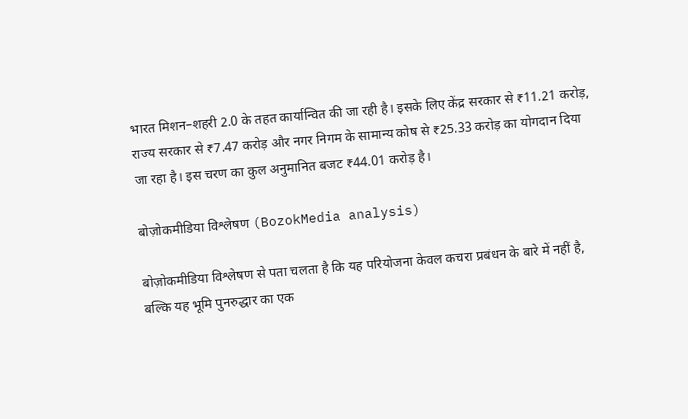भारत मिशन–शहरी 2.0 के तहत कार्यान्वित की जा रही है। इसके लिए केंद्र सरकार से ₹11.21 करोड़, राज्य सरकार से ₹7.47 करोड़ और नगर निगम के सामान्य कोष से ₹25.33 करोड़ का योगदान दिया जा रहा है। इस चरण का कुल अनुमानित बजट ₹44.01 करोड़ है।

बोज़ोकमीडिया विश्लेषण (BozokMedia analysis)

बोज़ोकमीडिया विश्लेषण से पता चलता है कि यह परियोजना केवल कचरा प्रबंधन के बारे में नहीं है, बल्कि यह भूमि पुनरुद्धार का एक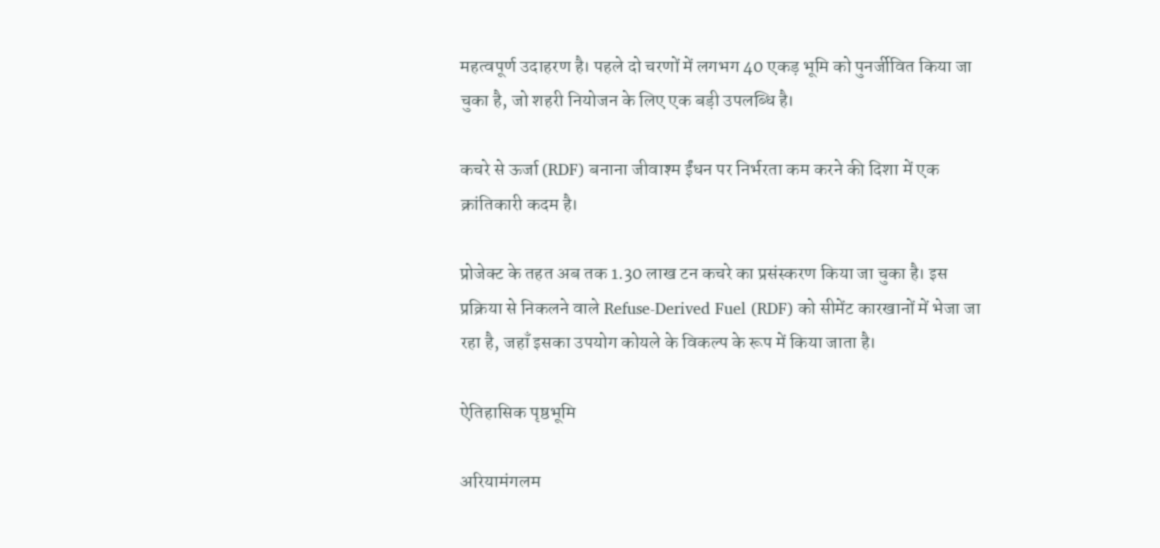महत्वपूर्ण उदाहरण है। पहले दो चरणों में लगभग 40 एकड़ भूमि को पुनर्जीवित किया जा चुका है, जो शहरी नियोजन के लिए एक बड़ी उपलब्धि है।

कचरे से ऊर्जा (RDF) बनाना जीवाश्म ईंधन पर निर्भरता कम करने की दिशा में एक क्रांतिकारी कदम है।

प्रोजेक्ट के तहत अब तक 1.30 लाख टन कचरे का प्रसंस्करण किया जा चुका है। इस प्रक्रिया से निकलने वाले Refuse-Derived Fuel (RDF) को सीमेंट कारखानों में भेजा जा रहा है, जहाँ इसका उपयोग कोयले के विकल्प के रूप में किया जाता है।

ऐतिहासिक पृष्ठभूमि

अरियामंगलम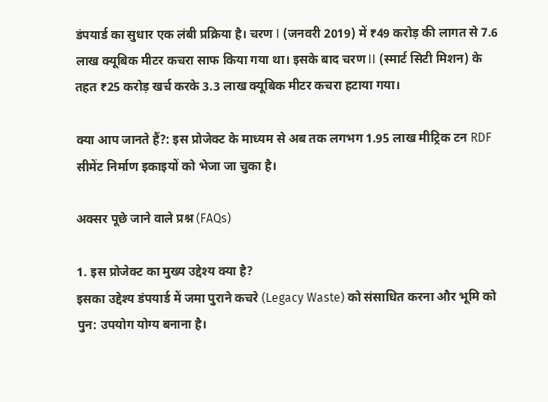डंपयार्ड का सुधार एक लंबी प्रक्रिया है। चरण I (जनवरी 2019) में ₹49 करोड़ की लागत से 7.6 लाख क्यूबिक मीटर कचरा साफ किया गया था। इसके बाद चरण II (स्मार्ट सिटी मिशन) के तहत ₹25 करोड़ खर्च करके 3.3 लाख क्यूबिक मीटर कचरा हटाया गया।

क्या आप जानते हैं?: इस प्रोजेक्ट के माध्यम से अब तक लगभग 1.95 लाख मीट्रिक टन RDF सीमेंट निर्माण इकाइयों को भेजा जा चुका है।

अक्सर पूछे जाने वाले प्रश्न (FAQs)

1. इस प्रोजेक्ट का मुख्य उद्देश्य क्या है?
इसका उद्देश्य डंपयार्ड में जमा पुराने कचरे (Legacy Waste) को संसाधित करना और भूमि को पुन: उपयोग योग्य बनाना है।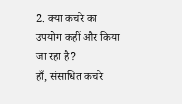2. क्या कचरे का उपयोग कहीं और किया जा रहा है?
हाँ, संसाधित कचरे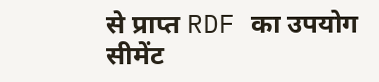से प्राप्त RDF का उपयोग सीमेंट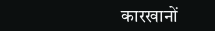कारखानों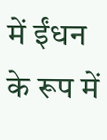में ईंधन के रूप में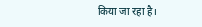किया जा रहा है।